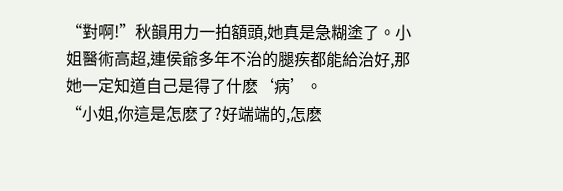“對啊!”秋韻用力一拍額頭,她真是急糊塗了。小姐醫術高超,連侯爺多年不治的腿疾都能給治好,那她一定知道自己是得了什麽‘病’。
“小姐,你這是怎麽了?好端端的,怎麽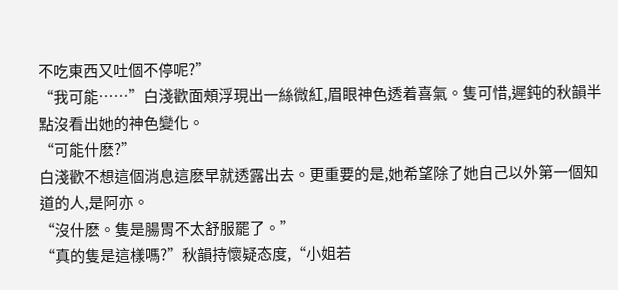不吃東西又吐個不停呢?”
“我可能……”白淺歡面頰浮現出一絲微紅,眉眼神色透着喜氣。隻可惜,遲鈍的秋韻半點沒看出她的神色變化。
“可能什麽?”
白淺歡不想這個消息這麽早就透露出去。更重要的是,她希望除了她自己以外第一個知道的人,是阿亦。
“沒什麽。隻是腸胃不太舒服罷了。”
“真的隻是這樣嗎?”秋韻持懷疑态度,“小姐若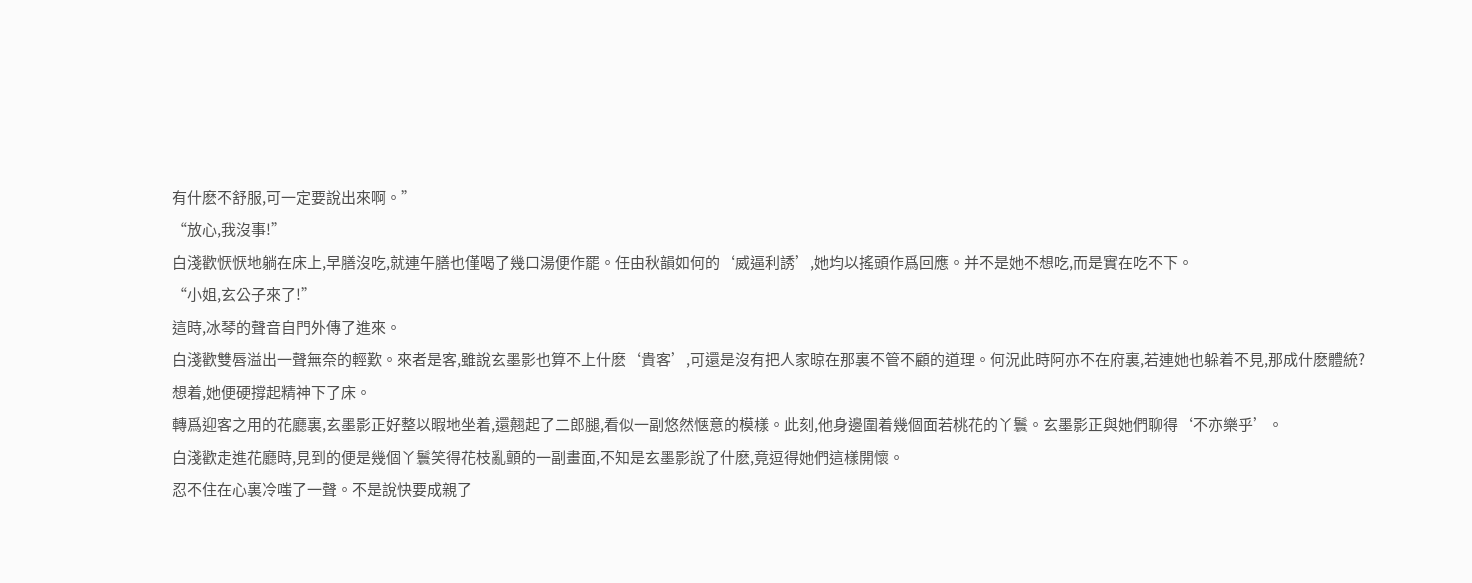有什麽不舒服,可一定要說出來啊。”
“放心,我沒事!”
白淺歡恹恹地躺在床上,早膳沒吃,就連午膳也僅喝了幾口湯便作罷。任由秋韻如何的‘威逼利誘’,她均以搖頭作爲回應。并不是她不想吃,而是實在吃不下。
“小姐,玄公子來了!”
這時,冰琴的聲音自門外傳了進來。
白淺歡雙唇溢出一聲無奈的輕歎。來者是客,雖說玄墨影也算不上什麽‘貴客’,可還是沒有把人家晾在那裏不管不顧的道理。何況此時阿亦不在府裏,若連她也躲着不見,那成什麽體統?
想着,她便硬撐起精神下了床。
轉爲迎客之用的花廳裏,玄墨影正好整以暇地坐着,還翹起了二郎腿,看似一副悠然惬意的模樣。此刻,他身邊圍着幾個面若桃花的丫鬟。玄墨影正與她們聊得‘不亦樂乎’。
白淺歡走進花廳時,見到的便是幾個丫鬟笑得花枝亂顫的一副畫面,不知是玄墨影說了什麽,竟逗得她們這樣開懷。
忍不住在心裏冷嗤了一聲。不是說快要成親了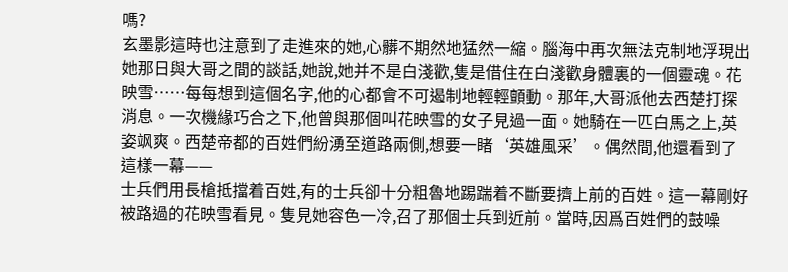嗎?
玄墨影這時也注意到了走進來的她,心髒不期然地猛然一縮。腦海中再次無法克制地浮現出她那日與大哥之間的談話,她說,她并不是白淺歡,隻是借住在白淺歡身體裏的一個靈魂。花映雪……每每想到這個名字,他的心都會不可遏制地輕輕顫動。那年,大哥派他去西楚打探消息。一次機緣巧合之下,他曾與那個叫花映雪的女子見過一面。她騎在一匹白馬之上,英姿飒爽。西楚帝都的百姓們紛湧至道路兩側,想要一睹‘英雄風采’。偶然間,他還看到了這樣一幕——
士兵們用長槍抵擋着百姓,有的士兵卻十分粗魯地踢踹着不斷要擠上前的百姓。這一幕剛好被路過的花映雪看見。隻見她容色一冷,召了那個士兵到近前。當時,因爲百姓們的鼓噪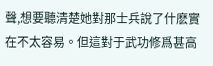聲,想要聽清楚她對那士兵說了什麽實在不太容易。但這對于武功修爲甚高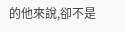的他來說,卻不是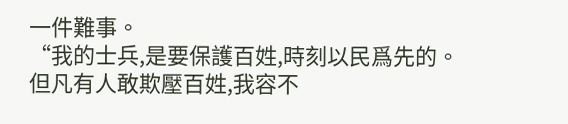一件難事。
“我的士兵,是要保護百姓,時刻以民爲先的。但凡有人敢欺壓百姓,我容不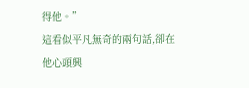得他。”
這看似平凡無奇的兩句話,卻在他心頭興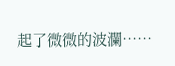起了微微的波瀾……